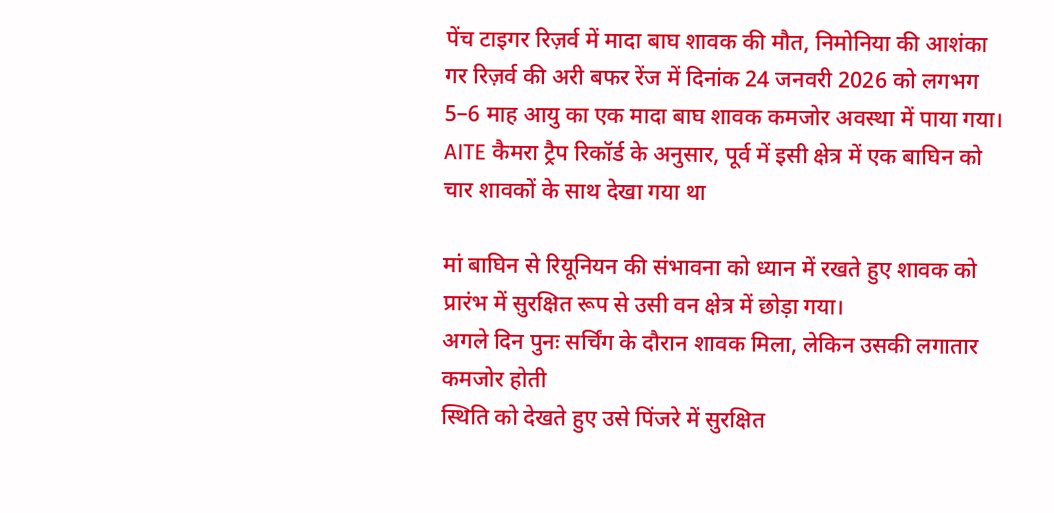पेंच टाइगर रिज़र्व में मादा बाघ शावक की मौत, निमोनिया की आशंका
गर रिज़र्व की अरी बफर रेंज में दिनांक 24 जनवरी 2026 को लगभग
5–6 माह आयु का एक मादा बाघ शावक कमजोर अवस्था में पाया गया।
AITE कैमरा ट्रैप रिकॉर्ड के अनुसार, पूर्व में इसी क्षेत्र में एक बाघिन को
चार शावकों के साथ देखा गया था

मां बाघिन से रियूनियन की संभावना को ध्यान में रखते हुए शावक को
प्रारंभ में सुरक्षित रूप से उसी वन क्षेत्र में छोड़ा गया।
अगले दिन पुनः सर्चिंग के दौरान शावक मिला, लेकिन उसकी लगातार कमजोर होती
स्थिति को देखते हुए उसे पिंजरे में सुरक्षित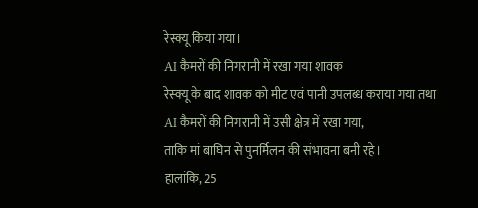रेस्क्यू किया गया।
AI कैमरों की निगरानी में रखा गया शावक
रेस्क्यू के बाद शावक को मीट एवं पानी उपलब्ध कराया गया तथा
AI कैमरों की निगरानी में उसी क्षेत्र में रखा गया,
ताकि मां बाघिन से पुनर्मिलन की संभावना बनी रहे।
हालांकि, 25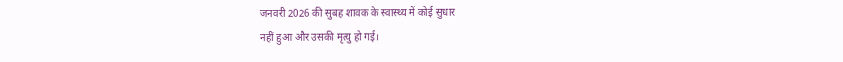जनवरी 2026 की सुबह शावक के स्वास्थ्य में कोई सुधार
नहीं हुआ और उसकी मृत्यु हो गई।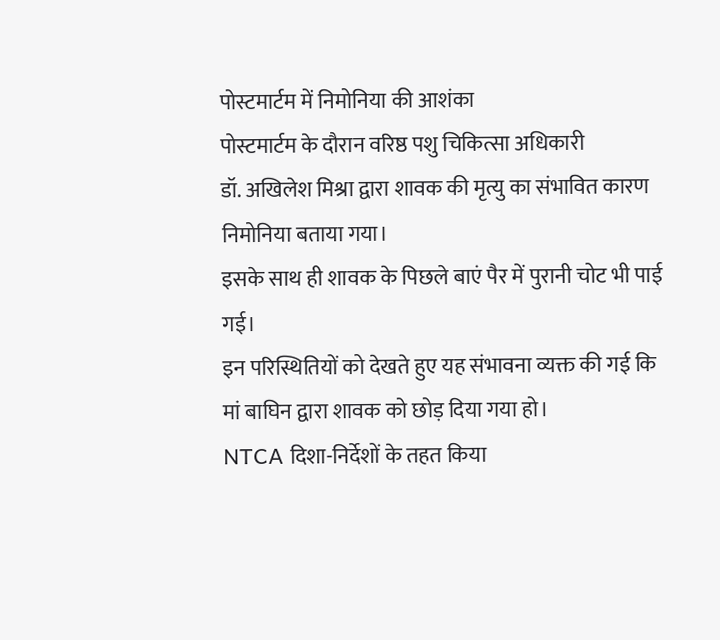पोस्टमार्टम में निमोनिया की आशंका
पोस्टमार्टम के दौरान वरिष्ठ पशु चिकित्सा अधिकारी
डॉ. अखिलेश मिश्रा द्वारा शावक की मृत्यु का संभावित कारण
निमोनिया बताया गया।
इसके साथ ही शावक के पिछले बाएं पैर में पुरानी चोट भी पाई गई।
इन परिस्थितियों को देखते हुए यह संभावना व्यक्त की गई कि
मां बाघिन द्वारा शावक को छोड़ दिया गया हो।
NTCA दिशा-निर्देशों के तहत किया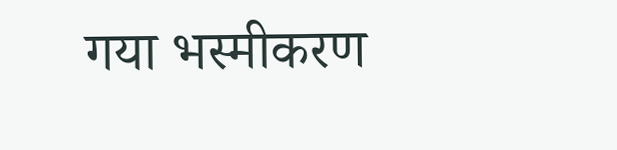गया भस्मीकरण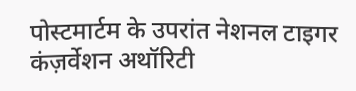पोस्टमार्टम के उपरांत नेशनल टाइगर कंज़र्वेशन अथॉरिटी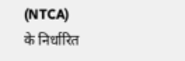(NTCA)
के निर्धारित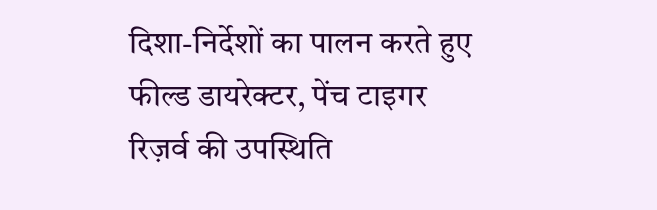दिशा-निर्देशों का पालन करते हुए
फील्ड डायरेक्टर, पेंच टाइगर रिज़र्व की उपस्थिति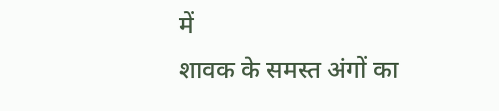में
शावक के समस्त अंगों का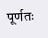पूर्णतः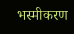भस्मीकरण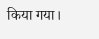किया गया।